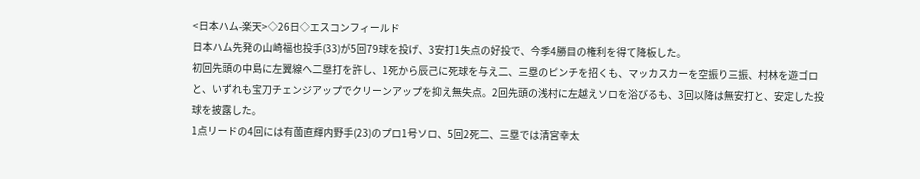<日本ハム-楽天>◇26日◇エスコンフィールド
日本ハム先発の山崎福也投手(33)が5回79球を投げ、3安打1失点の好投で、今季4勝目の権利を得て降板した。
初回先頭の中島に左翼線へ二塁打を許し、1死から辰己に死球を与え二、三塁のピンチを招くも、マッカスカーを空振り三振、村林を遊ゴロと、いずれも宝刀チェンジアップでクリーンアップを抑え無失点。2回先頭の浅村に左越えソロを浴びるも、3回以降は無安打と、安定した投球を披露した。
1点リードの4回には有薗直輝内野手(23)のプロ1号ソロ、5回2死二、三塁では清宮幸太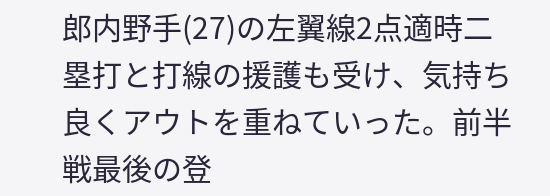郎内野手(27)の左翼線2点適時二塁打と打線の援護も受け、気持ち良くアウトを重ねていった。前半戦最後の登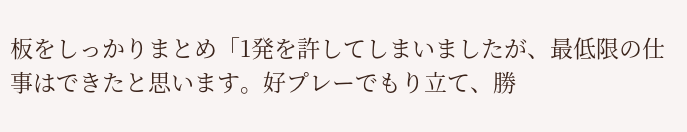板をしっかりまとめ「1発を許してしまいましたが、最低限の仕事はできたと思います。好プレーでもり立て、勝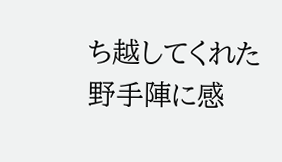ち越してくれた野手陣に感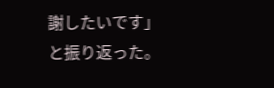謝したいです」と振り返った。